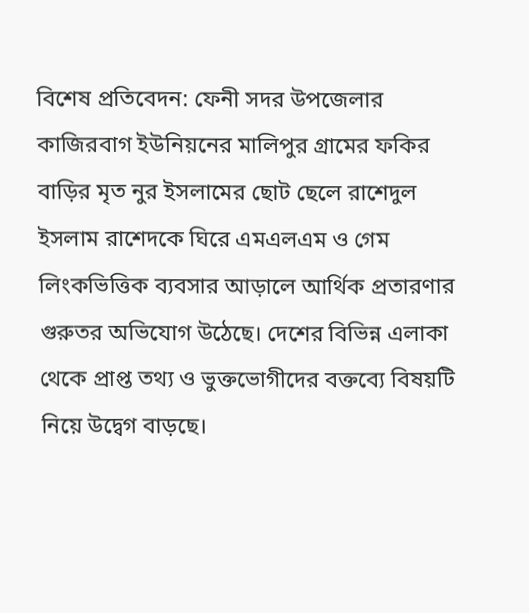বিশেষ প্রতিবেদন: ফেনী সদর উপজেলার কাজিরবাগ ইউনিয়নের মালিপুর গ্রামের ফকির বাড়ির মৃত নুর ইসলামের ছোট ছেলে রাশেদুল ইসলাম রাশেদকে ঘিরে এমএলএম ও গেম লিংকভিত্তিক ব্যবসার আড়ালে আর্থিক প্রতারণার গুরুতর অভিযোগ উঠেছে। দেশের বিভিন্ন এলাকা থেকে প্রাপ্ত তথ্য ও ভুক্তভোগীদের বক্তব্যে বিষয়টি নিয়ে উদ্বেগ বাড়ছে।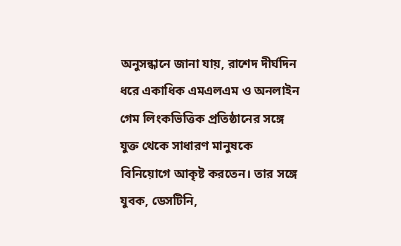অনুসন্ধানে জানা যায়, রাশেদ দীর্ঘদিন ধরে একাধিক এমএলএম ও অনলাইন গেম লিংকভিত্তিক প্রতিষ্ঠানের সঙ্গে যুক্ত থেকে সাধারণ মানুষকে বিনিয়োগে আকৃষ্ট করতেন। তার সঙ্গে যুবক, ডেসটিনি,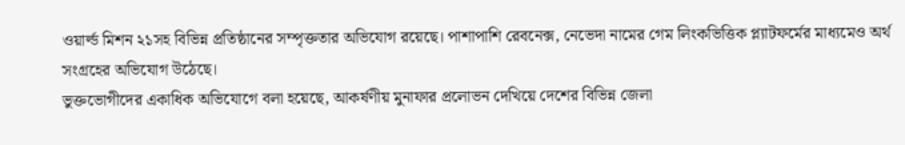ওয়ার্ল্ড মিশন ২১সহ বিভিন্ন প্রতিষ্ঠানের সম্পৃক্ততার অভিযোগ রয়েছে। পাশাপাশি রেবনেক্স, নেভেদা নামের গেম লিংকভিত্তিক প্ল্যাটফর্মের মাধ্যমেও অর্থ সংগ্রহের অভিযোগ উঠেছে।
ভুক্তভোগীদের একাধিক অভিযোগে বলা হয়েছে, আকর্ষণীয় মুনাফার প্রলোভন দেখিয়ে দেশের বিভিন্ন জেলা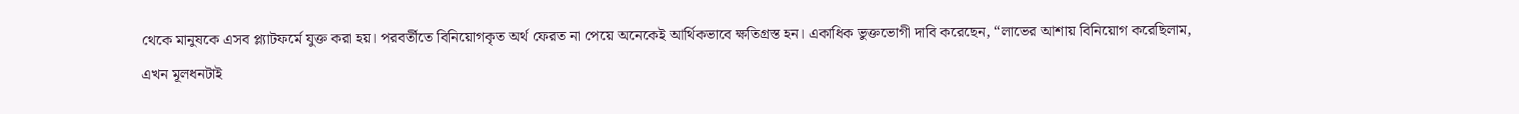থেকে মানুষকে এসব প্ল্যাটফর্মে যুক্ত করা হয়। পরবর্তীতে বিনিয়োগকৃত অর্থ ফেরত না পেয়ে অনেকেই আর্থিকভাবে ক্ষতিগ্রস্ত হন। একাধিক ভুক্তভোগী দাবি করেছেন, “লাভের আশায় বিনিয়োগ করেছিলাম, এখন মূলধনটাই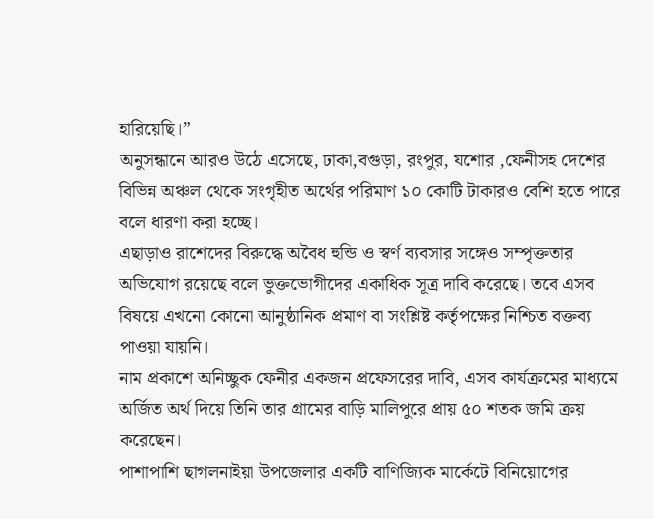হারিয়েছি।”
অনুসন্ধানে আরও উঠে এসেছে, ঢাকা,বগুড়া, রংপুর, যশোর ,ফেনীসহ দেশের বিভিন্ন অঞ্চল থেকে সংগৃহীত অর্থের পরিমাণ ১০ কোটি টাকারও বেশি হতে পারে বলে ধারণা করা হচ্ছে।
এছাড়াও রাশেদের বিরুদ্ধে অবৈধ হুন্ডি ও স্বর্ণ ব্যবসার সঙ্গেও সম্পৃক্ততার অভিযোগ রয়েছে বলে ভুক্তভোগীদের একাধিক সূত্র দাবি করেছে। তবে এসব বিষয়ে এখনো কোনো আনুষ্ঠানিক প্রমাণ বা সংশ্লিষ্ট কর্তৃপক্ষের নিশ্চিত বক্তব্য পাওয়া যায়নি।
নাম প্রকাশে অনিচ্ছুক ফেনীর একজন প্রফেসরের দাবি, এসব কার্যক্রমের মাধ্যমে অর্জিত অর্থ দিয়ে তিনি তার গ্রামের বাড়ি মালিপুরে প্রায় ৫০ শতক জমি ক্রয় করেছেন।
পাশাপাশি ছাগলনাইয়া উপজেলার একটি বাণিজ্যিক মার্কেটে বিনিয়োগের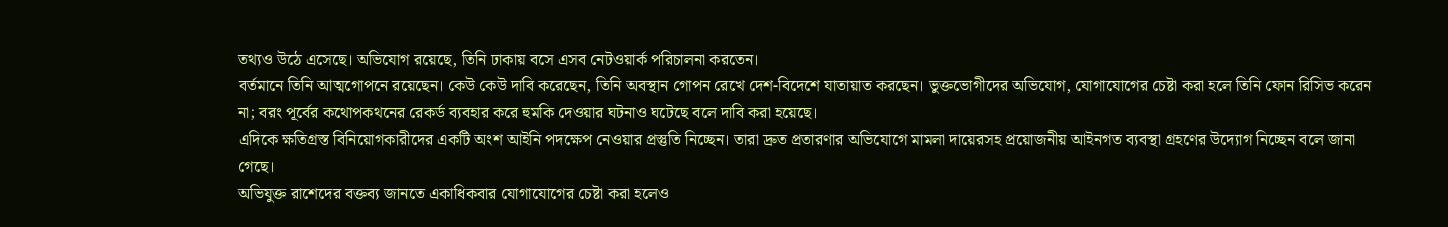তথ্যও উঠে এসেছে। অভিযোগ রয়েছে, তিনি ঢাকায় বসে এসব নেটওয়ার্ক পরিচালনা করতেন।
বর্তমানে তিনি আত্মগোপনে রয়েছেন। কেউ কেউ দাবি করেছেন, তিনি অবস্থান গোপন রেখে দেশ-বিদেশে যাতায়াত করছেন। ভুক্তভোগীদের অভিযোগ, যোগাযোগের চেষ্টা করা হলে তিনি ফোন রিসিভ করেন না; বরং পূর্বের কথোপকথনের রেকর্ড ব্যবহার করে হুমকি দেওয়ার ঘটনাও ঘটেছে বলে দাবি করা হয়েছে।
এদিকে ক্ষতিগ্রস্ত বিনিয়োগকারীদের একটি অংশ আইনি পদক্ষেপ নেওয়ার প্রস্তুতি নিচ্ছেন। তারা দ্রুত প্রতারণার অভিযোগে মামলা দায়েরসহ প্রয়োজনীয় আইনগত ব্যবস্থা গ্রহণের উদ্যোগ নিচ্ছেন বলে জানা গেছে।
অভিযুক্ত রাশেদের বক্তব্য জানতে একাধিকবার যোগাযোগের চেষ্টা করা হলেও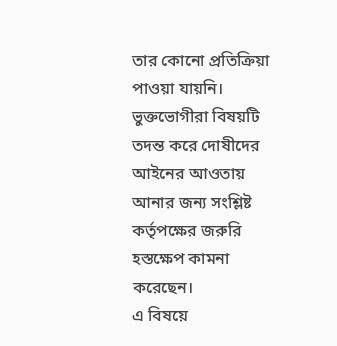তার কোনো প্রতিক্রিয়া পাওয়া যায়নি।
ভুক্তভোগীরা বিষয়টি তদন্ত করে দোষীদের আইনের আওতায় আনার জন্য সংশ্লিষ্ট কর্তৃপক্ষের জরুরি হস্তক্ষেপ কামনা করেছেন।
এ বিষয়ে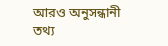আরও অনুসন্ধানী তথ্য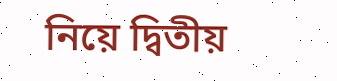নিয়ে দ্বিতীয়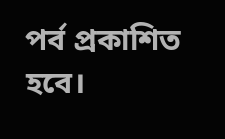পর্ব প্রকাশিত হবে।